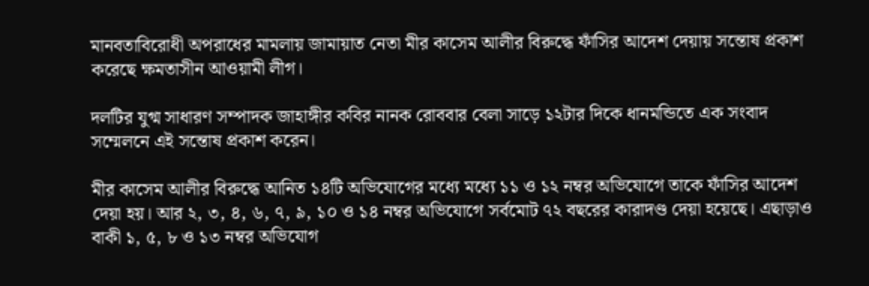মানবতাবিরোধী অপরাধের মামলায় জামায়াত নেতা মীর কাসেম আলীর বিরুদ্ধে ফাঁসির আদেশ দেয়ায় সন্তোষ প্রকাশ করেছে ক্ষমতাসীন আওয়ামী লীগ।

দলটির যুগ্ম সাধারণ সম্পাদক জাহাঙ্গীর কবির নানক রোববার বেলা সাড়ে ১২টার দিকে ধানমন্ডিতে এক সংবাদ সম্মেলনে এই সন্তোষ প্রকাশ করেন।

মীর কাসেম আলীর বিরুদ্ধে আনিত ১৪টি অভিযোগের মধ্যে মধ্যে ১১ ও ১২ নম্বর অভিযোগে তাকে ফাঁসির আদেশ দেয়া হয়। আর ২, ৩, ৪, ৬, ৭, ৯, ১০ ও ১৪ নম্বর অভিযোগে সর্বমোট ৭২ বছরের কারাদণ্ড দেয়া হয়েছে। এছাড়াও বাকী ১, ৫, ৮ ও ১৩ নম্বর অভিযোগ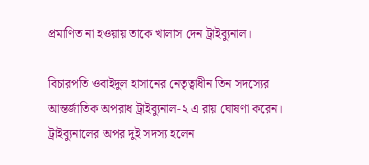প্রমাণিত না হওয়ায় তাকে খালাস দেন ট্রাইব্যুনাল।

বিচারপতি ওবাইদুল হাসানের নেতৃত্বাধীন তিন সদস্যের আন্তর্জাতিক অপরাধ ট্রাইব্যুনাল-২ এ রায় ঘোষণা করেন। ট্রাইব্যুনালের অপর দুই সদস্য হলেন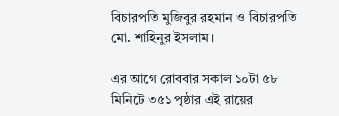বিচারপতি মুজিবুর রহমান ও বিচারপতি মো. শাহিনুর ইসলাম।

এর আগে রোববার সকাল ১০টা ৫৮ মিনিটে ৩৫১ পৃষ্ঠার এই রায়ের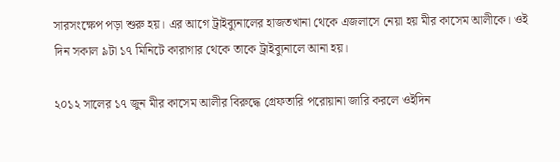সারসংক্ষেপ পড়া শুরু হয়। এর আগে ট্রাইব্যুনালের হাজতখানা থেকে এজলাসে নেয়া হয় মীর কাসেম আলীকে। ওই দিন সকাল ৯টা ১৭ মিনিটে কারাগার থেকে তাকে ট্রাইব্যুনালে আনা হয়।

২০১২ সালের ১৭ জুন মীর কাসেম আলীর বিরুদ্ধে গ্রেফতারি পরোয়ানা জারি করলে ওইদিন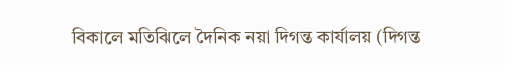বিকালে মতিঝিলে দৈনিক নয়া দিগন্ত কার্যালয় (দিগন্ত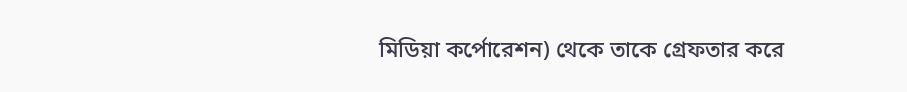মিডিয়া কর্পোরেশন) থেকে তাকে গ্রেফতার করে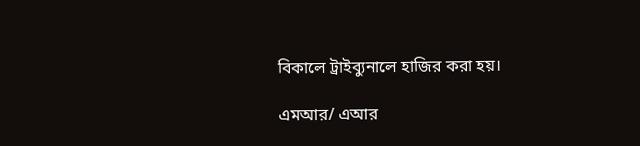বিকালে ট্রাইব্যুনালে হাজির করা হয়।

এমআর/ এআর